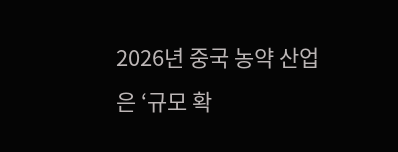2026년 중국 농약 산업은 ‘규모 확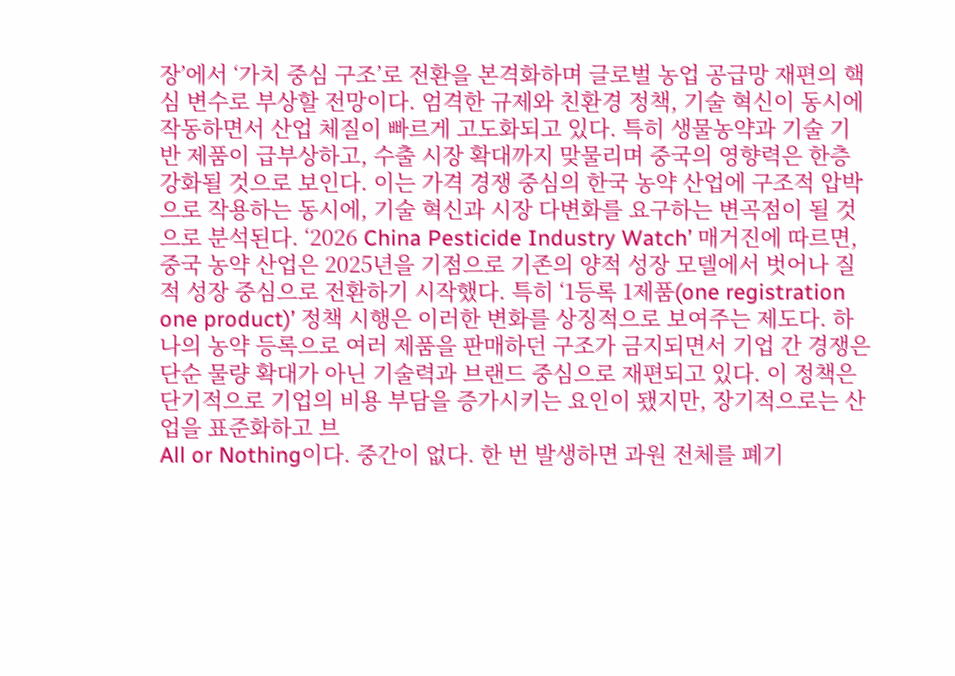장’에서 ‘가치 중심 구조’로 전환을 본격화하며 글로벌 농업 공급망 재편의 핵심 변수로 부상할 전망이다. 엄격한 규제와 친환경 정책, 기술 혁신이 동시에 작동하면서 산업 체질이 빠르게 고도화되고 있다. 특히 생물농약과 기술 기반 제품이 급부상하고, 수출 시장 확대까지 맞물리며 중국의 영향력은 한층 강화될 것으로 보인다. 이는 가격 경쟁 중심의 한국 농약 산업에 구조적 압박으로 작용하는 동시에, 기술 혁신과 시장 다변화를 요구하는 변곡점이 될 것으로 분석된다. ‘2026 China Pesticide Industry Watch’ 매거진에 따르면, 중국 농약 산업은 2025년을 기점으로 기존의 양적 성장 모델에서 벗어나 질적 성장 중심으로 전환하기 시작했다. 특히 ‘1등록 1제품(one registration one product)’ 정책 시행은 이러한 변화를 상징적으로 보여주는 제도다. 하나의 농약 등록으로 여러 제품을 판매하던 구조가 금지되면서 기업 간 경쟁은 단순 물량 확대가 아닌 기술력과 브랜드 중심으로 재편되고 있다. 이 정책은 단기적으로 기업의 비용 부담을 증가시키는 요인이 됐지만, 장기적으로는 산업을 표준화하고 브
All or Nothing이다. 중간이 없다. 한 번 발생하면 과원 전체를 폐기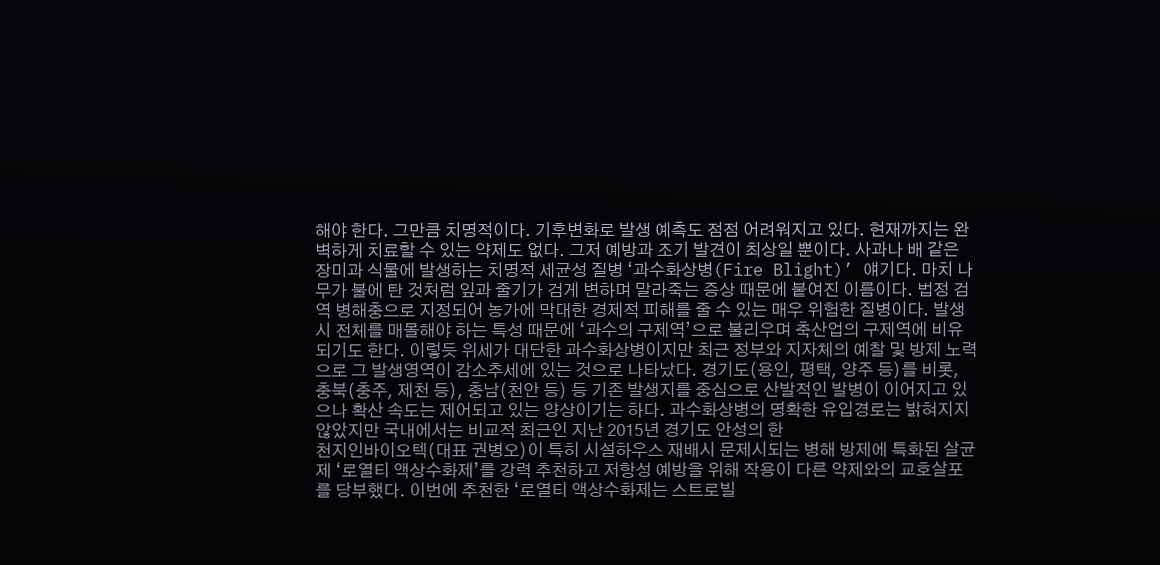해야 한다. 그만큼 치명적이다. 기후변화로 발생 예측도 점점 어려워지고 있다. 현재까지는 완벽하게 치료할 수 있는 약제도 없다. 그저 예방과 조기 발견이 최상일 뿐이다. 사과나 배 같은 장미과 식물에 발생하는 치명적 세균성 질병 ‘과수화상병(Fire Blight)’ 얘기다. 마치 나무가 불에 탄 것처럼 잎과 줄기가 검게 변하며 말라죽는 증상 때문에 붙여진 이름이다. 법정 검역 병해충으로 지정되어 농가에 막대한 경제적 피해를 줄 수 있는 매우 위험한 질병이다. 발생 시 전체를 매몰해야 하는 특성 때문에 ‘과수의 구제역’으로 불리우며 축산업의 구제역에 비유되기도 한다. 이렇듯 위세가 대단한 과수화상병이지만 최근 정부와 지자체의 예찰 및 방제 노력으로 그 발생영역이 감소추세에 있는 것으로 나타났다. 경기도(용인, 평택, 양주 등)를 비롯, 충북(충주, 제천 등), 충남(천안 등) 등 기존 발생지를 중심으로 산발적인 발병이 이어지고 있으나 확산 속도는 제어되고 있는 양상이기는 하다. 과수화상병의 명확한 유입경로는 밝혀지지 않았지만 국내에서는 비교적 최근인 지난 2015년 경기도 안성의 한
천지인바이오텍(대표 권병오)이 특히 시설하우스 재배시 문제시되는 병해 방제에 특화된 살균제 ‘로열티 액상수화제’를 강력 추천하고 저항성 예방을 위해 작용이 다른 약제와의 교호살포를 당부했다. 이번에 추천한 ‘로열티 액상수화제는 스트로빌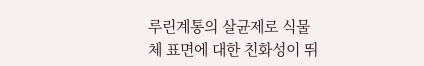루린계통의 살균제로 식물체 표면에 대한 친화성이 뛰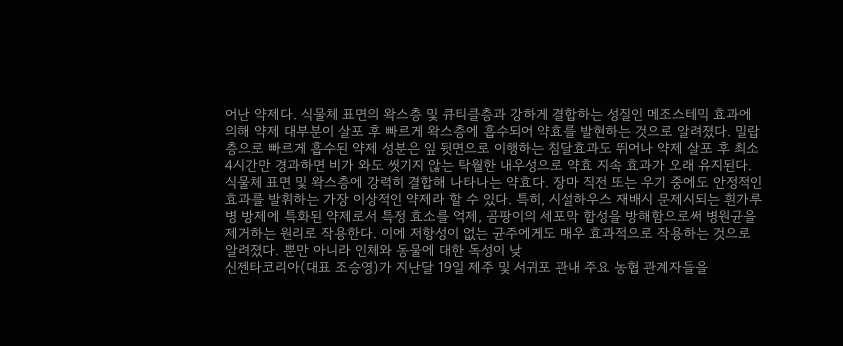어난 약제다. 식물체 표면의 왁스층 및 큐티클층과 강하게 결합하는 성질인 메조스테믹 효과에 의해 약제 대부분이 살포 후 빠르게 왁스층에 흡수되어 약효를 발현하는 것으로 알려졌다. 밀랍층으로 빠르게 흡수된 약제 성분은 잎 뒷면으로 이행하는 침달효과도 뛰어나 약제 살포 후 최소 4시간만 경과하면 비가 와도 씻기지 않는 탁월한 내우성으로 약효 지속 효과가 오래 유지된다. 식물체 표면 및 왁스층에 강력히 결합해 나타나는 약효다. 장마 직전 또는 우기 중에도 안정적인 효과를 발휘하는 가장 이상적인 약제라 할 수 있다. 특히, 시설하우스 재배시 문제시되는 흰가루병 방제에 특화된 약제로서 특정 효소를 억제, 곰팡이의 세포막 합성을 방해함으로써 병원균을 제거하는 원리로 작용한다. 이에 저항성이 없는 균주에게도 매우 효과적으로 작용하는 것으로 알려졌다. 뿐만 아니라 인체와 동물에 대한 독성이 낮
신젠타코리아(대표 조승영)가 지난달 19일 제주 및 서귀포 관내 주요 농협 관계자들을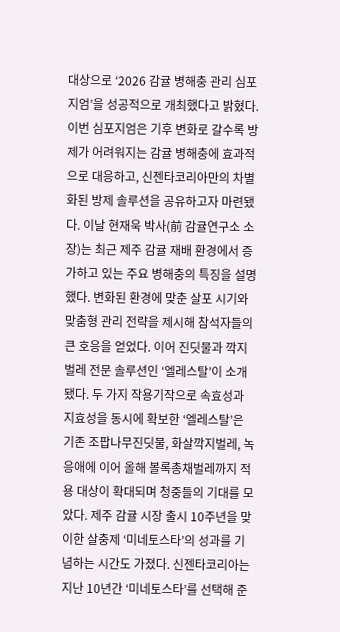대상으로 ‘2026 감귤 병해충 관리 심포지엄’을 성공적으로 개최했다고 밝혔다. 이번 심포지엄은 기후 변화로 갈수록 방제가 어려워지는 감귤 병해충에 효과적으로 대응하고, 신젠타코리아만의 차별화된 방제 솔루션을 공유하고자 마련됐다. 이날 현재욱 박사(前 감귤연구소 소장)는 최근 제주 감귤 재배 환경에서 증가하고 있는 주요 병해충의 특징을 설명했다. 변화된 환경에 맞춘 살포 시기와 맞춤형 관리 전략을 제시해 참석자들의 큰 호응을 얻었다. 이어 진딧물과 깍지벌레 전문 솔루션인 ‘엘레스탈’이 소개됐다. 두 가지 작용기작으로 속효성과 지효성을 동시에 확보한 ‘엘레스탈’은 기존 조팝나무진딧물, 화살깍지벌레, 녹응애에 이어 올해 볼록총채벌레까지 적용 대상이 확대되며 청중들의 기대를 모았다. 제주 감귤 시장 출시 10주년을 맞이한 살충제 ‘미네토스타’의 성과를 기념하는 시간도 가졌다. 신젠타코리아는 지난 10년간 ‘미네토스타’를 선택해 준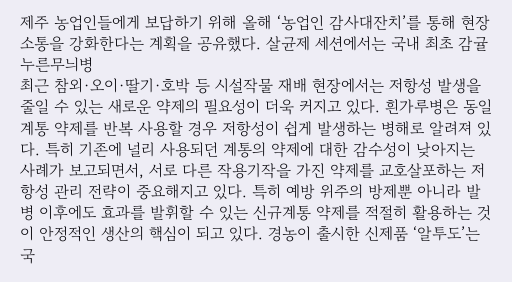제주 농업인들에게 보답하기 위해 올해 ‘농업인 감사대잔치’를 통해 현장 소통을 강화한다는 계획을 공유했다. 살균제 세션에서는 국내 최초 감귤 누른무늬병
최근 참외·오이·딸기·호박 등 시설작물 재배 현장에서는 저항성 발생을 줄일 수 있는 새로운 약제의 필요성이 더욱 커지고 있다. 흰가루병은 동일 계통 약제를 반복 사용할 경우 저항성이 쉽게 발생하는 병해로 알려져 있다. 특히 기존에 널리 사용되던 계통의 약제에 대한 감수성이 낮아지는 사례가 보고되면서, 서로 다른 작용기작을 가진 약제를 교호살포하는 저항성 관리 전략이 중요해지고 있다. 특히 예방 위주의 방제뿐 아니라 발병 이후에도 효과를 발휘할 수 있는 신규계통 약제를 적절히 활용하는 것이 안정적인 생산의 핵심이 되고 있다. 경농이 출시한 신제품 ‘알투도’는 국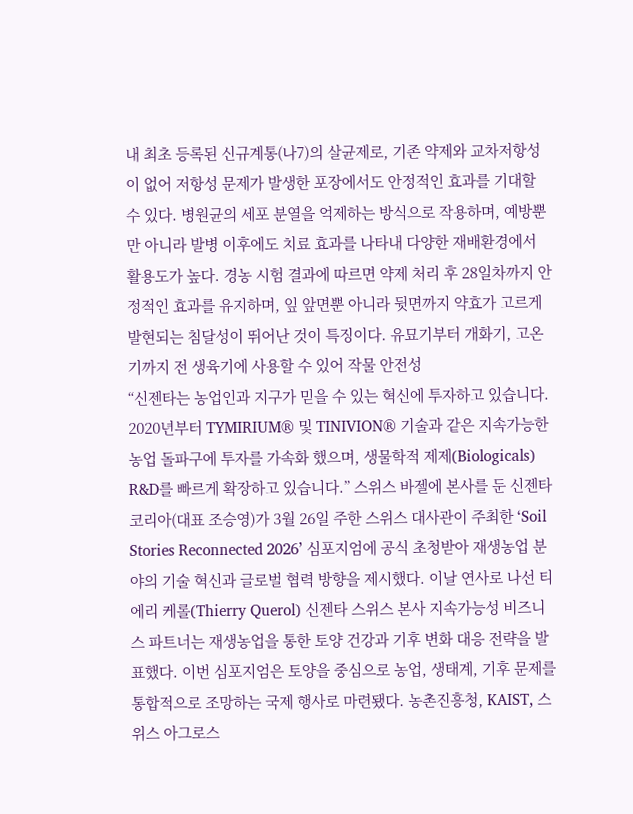내 최초 등록된 신규계통(나7)의 살균제로, 기존 약제와 교차저항성이 없어 저항성 문제가 발생한 포장에서도 안정적인 효과를 기대할 수 있다. 병원균의 세포 분열을 억제하는 방식으로 작용하며, 예방뿐만 아니라 발병 이후에도 치료 효과를 나타내 다양한 재배환경에서 활용도가 높다. 경농 시험 결과에 따르면 약제 처리 후 28일차까지 안정적인 효과를 유지하며, 잎 앞면뿐 아니라 뒷면까지 약효가 고르게 발현되는 침달성이 뛰어난 것이 특징이다. 유묘기부터 개화기, 고온기까지 전 생육기에 사용할 수 있어 작물 안전성
“신젠타는 농업인과 지구가 믿을 수 있는 혁신에 투자하고 있습니다. 2020년부터 TYMIRIUM® 및 TINIVION® 기술과 같은 지속가능한 농업 돌파구에 투자를 가속화 했으며, 생물학적 제제(Biologicals) R&D를 빠르게 확장하고 있습니다.” 스위스 바젤에 본사를 둔 신젠타코리아(대표 조승영)가 3월 26일 주한 스위스 대사관이 주최한 ‘Soil Stories Reconnected 2026’ 심포지엄에 공식 초청받아 재생농업 분야의 기술 혁신과 글로벌 협력 방향을 제시했다. 이날 연사로 나선 티에리 케롤(Thierry Querol) 신젠타 스위스 본사 지속가능성 비즈니스 파트너는 재생농업을 통한 토양 건강과 기후 변화 대응 전략을 발표했다. 이번 심포지엄은 토양을 중심으로 농업, 생태계, 기후 문제를 통합적으로 조망하는 국제 행사로 마련됐다. 농촌진흥청, KAIST, 스위스 아그로스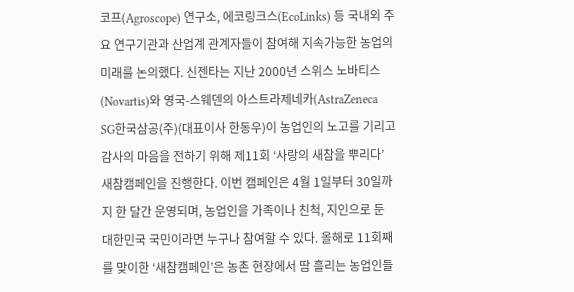코프(Agroscope) 연구소, 에코링크스(EcoLinks) 등 국내외 주요 연구기관과 산업계 관계자들이 참여해 지속가능한 농업의 미래를 논의했다. 신젠타는 지난 2000년 스위스 노바티스(Novartis)와 영국-스웨덴의 아스트라제네카(AstraZeneca
SG한국삼공(주)(대표이사 한동우)이 농업인의 노고를 기리고 감사의 마음을 전하기 위해 제11회 ‘사랑의 새참을 뿌리다’ 새참캠페인을 진행한다. 이번 캠페인은 4월 1일부터 30일까지 한 달간 운영되며, 농업인을 가족이나 친척, 지인으로 둔 대한민국 국민이라면 누구나 참여할 수 있다. 올해로 11회째를 맞이한 ‘새참캠페인’은 농촌 현장에서 땀 흘리는 농업인들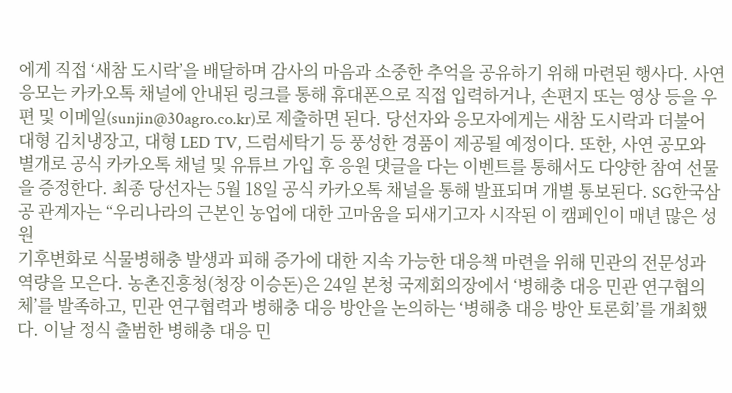에게 직접 ‘새참 도시락’을 배달하며 감사의 마음과 소중한 추억을 공유하기 위해 마련된 행사다. 사연 응모는 카카오톡 채널에 안내된 링크를 통해 휴대폰으로 직접 입력하거나, 손편지 또는 영상 등을 우편 및 이메일(sunjin@30agro.co.kr)로 제출하면 된다. 당선자와 응모자에게는 새참 도시락과 더불어 대형 김치냉장고, 대형 LED TV, 드럼세탁기 등 풍성한 경품이 제공될 예정이다. 또한, 사연 공모와 별개로 공식 카카오톡 채널 및 유튜브 가입 후 응원 댓글을 다는 이벤트를 통해서도 다양한 참여 선물을 증정한다. 최종 당선자는 5월 18일 공식 카카오톡 채널을 통해 발표되며 개별 통보된다. SG한국삼공 관계자는 “우리나라의 근본인 농업에 대한 고마움을 되새기고자 시작된 이 캠페인이 매년 많은 성원
기후변화로 식물병해충 발생과 피해 증가에 대한 지속 가능한 대응책 마련을 위해 민관의 전문성과 역량을 모은다. 농촌진흥청(청장 이승돈)은 24일 본청 국제회의장에서 ‘병해충 대응 민관 연구협의체’를 발족하고, 민관 연구협력과 병해충 대응 방안을 논의하는 ‘병해충 대응 방안 토론회’를 개최했다. 이날 정식 출범한 병해충 대응 민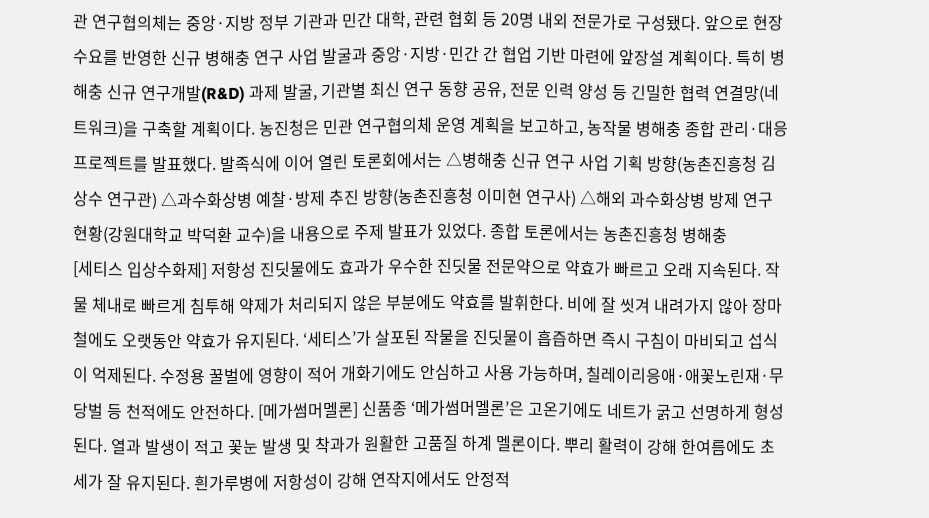관 연구협의체는 중앙·지방 정부 기관과 민간 대학, 관련 협회 등 20명 내외 전문가로 구성됐다. 앞으로 현장 수요를 반영한 신규 병해충 연구 사업 발굴과 중앙·지방·민간 간 협업 기반 마련에 앞장설 계획이다. 특히 병해충 신규 연구개발(R&D) 과제 발굴, 기관별 최신 연구 동향 공유, 전문 인력 양성 등 긴밀한 협력 연결망(네트워크)을 구축할 계획이다. 농진청은 민관 연구협의체 운영 계획을 보고하고, 농작물 병해충 종합 관리·대응 프로젝트를 발표했다. 발족식에 이어 열린 토론회에서는 △병해충 신규 연구 사업 기획 방향(농촌진흥청 김상수 연구관) △과수화상병 예찰·방제 추진 방향(농촌진흥청 이미현 연구사) △해외 과수화상병 방제 연구 현황(강원대학교 박덕환 교수)을 내용으로 주제 발표가 있었다. 종합 토론에서는 농촌진흥청 병해충
[세티스 입상수화제] 저항성 진딧물에도 효과가 우수한 진딧물 전문약으로 약효가 빠르고 오래 지속된다. 작물 체내로 빠르게 침투해 약제가 처리되지 않은 부분에도 약효를 발휘한다. 비에 잘 씻겨 내려가지 않아 장마철에도 오랫동안 약효가 유지된다. ‘세티스’가 살포된 작물을 진딧물이 흡즙하면 즉시 구침이 마비되고 섭식이 억제된다. 수정용 꿀벌에 영향이 적어 개화기에도 안심하고 사용 가능하며, 칠레이리응애·애꽃노린재·무당벌 등 천적에도 안전하다. [메가썸머멜론] 신품종 ‘메가썸머멜론’은 고온기에도 네트가 굵고 선명하게 형성된다. 열과 발생이 적고 꽃눈 발생 및 착과가 원활한 고품질 하계 멜론이다. 뿌리 활력이 강해 한여름에도 초세가 잘 유지된다. 흰가루병에 저항성이 강해 연작지에서도 안정적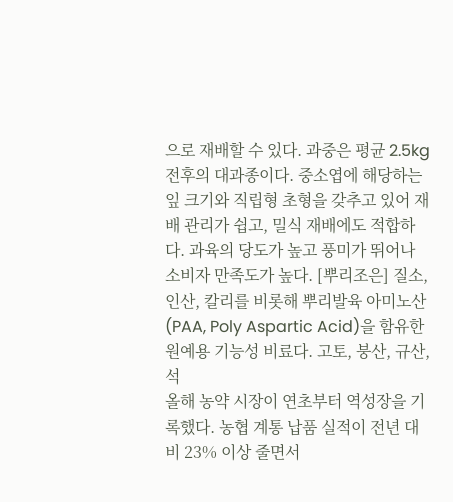으로 재배할 수 있다. 과중은 평균 2.5kg 전후의 대과종이다. 중소엽에 해당하는 잎 크기와 직립형 초형을 갖추고 있어 재배 관리가 쉽고, 밀식 재배에도 적합하다. 과육의 당도가 높고 풍미가 뛰어나 소비자 만족도가 높다. [뿌리조은] 질소, 인산, 칼리를 비롯해 뿌리발육 아미노산(PAA, Poly Aspartic Acid)을 함유한 원예용 기능성 비료다. 고토, 붕산, 규산, 석
올해 농약 시장이 연초부터 역성장을 기록했다. 농협 계통 납품 실적이 전년 대비 23% 이상 줄면서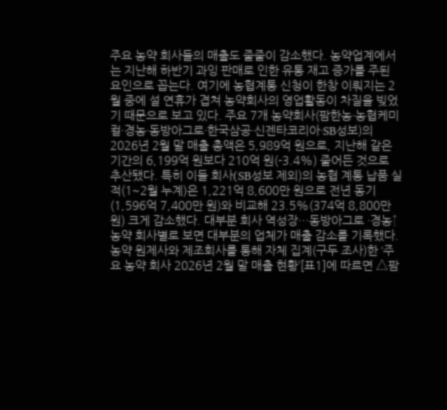주요 농약 회사들의 매출도 줄줄이 감소했다. 농약업계에서는 지난해 하반기 과잉 판매로 인한 유통 재고 증가를 주된 요인으로 꼽는다. 여기에 농협계통 신청이 한창 이뤄지는 2월 중에 설 연휴가 겹쳐 농약회사의 영업활동이 차질을 빚었기 때문으로 보고 있다. 주요 7개 농약회사(팜한농·농협케미컬·경농·동방아그로·한국삼공·신젠타코리아·SB성보)의 2026년 2월 말 매출 총액은 5,989억 원으로, 지난해 같은 기간의 6,199억 원보다 210억 원(-3.4%) 줄어든 것으로 추산됐다. 특히 이들 회사(SB성보 제외)의 농협 계통 납품 실적(1~2월 누계)은 1,221억 8,600만 원으로 전년 동기(1,596억 7,400만 원)와 비교해 23.5%(374억 8,800만 원) 크게 감소했다. 대부분 회사 역성장…동방아그로 ·경농↑ 농약 회사별로 보면 대부분의 업체가 매출 감소를 기록했다. 농약 원제사와 제조회사를 통해 자체 집계(구두 조사)한 ‘주요 농약 회사 2026년 2월 말 매출 현황’[표1]에 따르면 △팜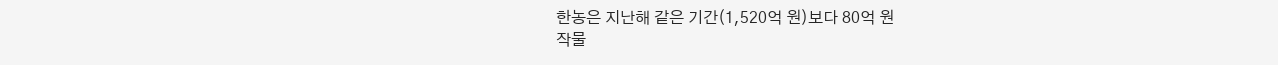한농은 지난해 같은 기간(1,520억 원)보다 80억 원
작물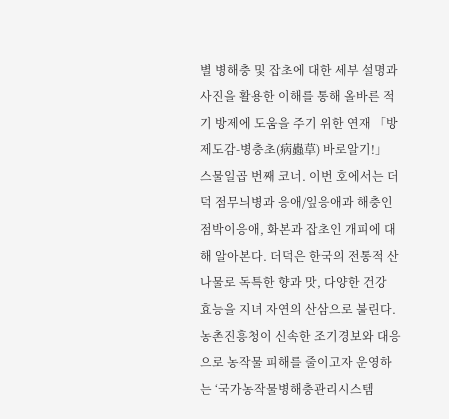별 병해충 및 잡초에 대한 세부 설명과 사진을 활용한 이해를 통해 올바른 적기 방제에 도움을 주기 위한 연재 「방제도감-병충초(病蟲草) 바로알기!」 스물일곱 번째 코너. 이번 호에서는 더덕 점무늬병과 응애/잎응애과 해충인 점박이응애, 화본과 잡초인 개피에 대해 알아본다. 더덕은 한국의 전통적 산나물로 독특한 향과 맛, 다양한 건강 효능을 지녀 자연의 산삼으로 불린다. 농촌진흥청이 신속한 조기경보와 대응으로 농작물 피해를 줄이고자 운영하는 ‘국가농작물병해충관리시스템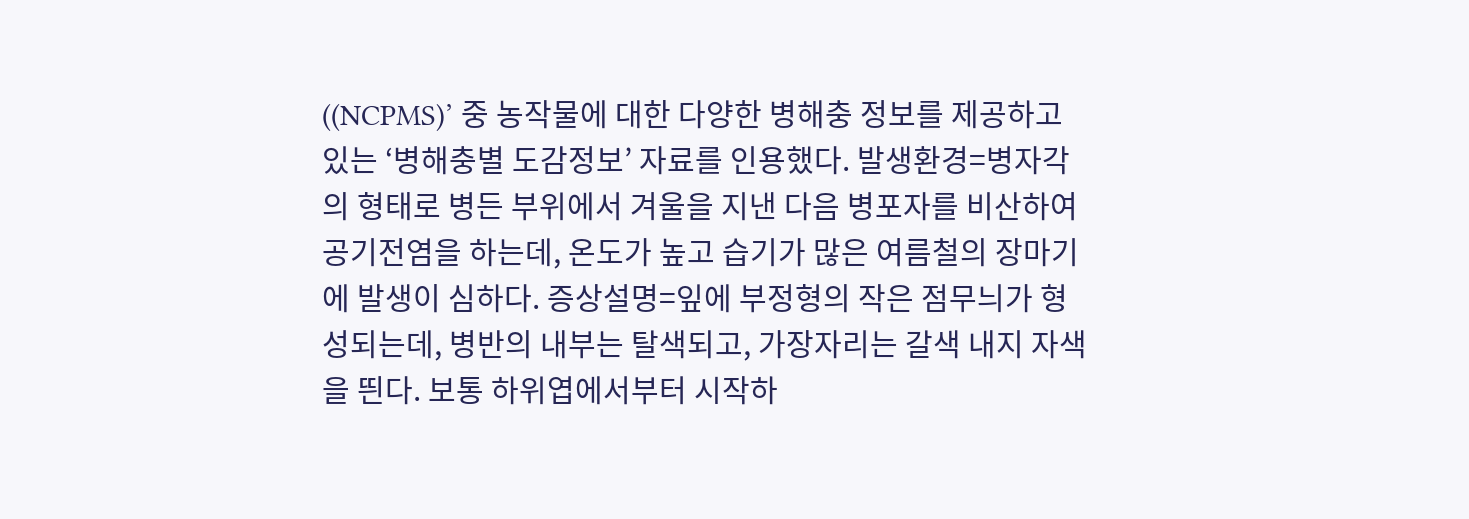((NCPMS)’ 중 농작물에 대한 다양한 병해충 정보를 제공하고 있는 ‘병해충별 도감정보’ 자료를 인용했다. 발생환경=병자각의 형태로 병든 부위에서 겨울을 지낸 다음 병포자를 비산하여 공기전염을 하는데, 온도가 높고 습기가 많은 여름철의 장마기에 발생이 심하다. 증상설명=잎에 부정형의 작은 점무늬가 형성되는데, 병반의 내부는 탈색되고, 가장자리는 갈색 내지 자색을 띈다. 보통 하위엽에서부터 시작하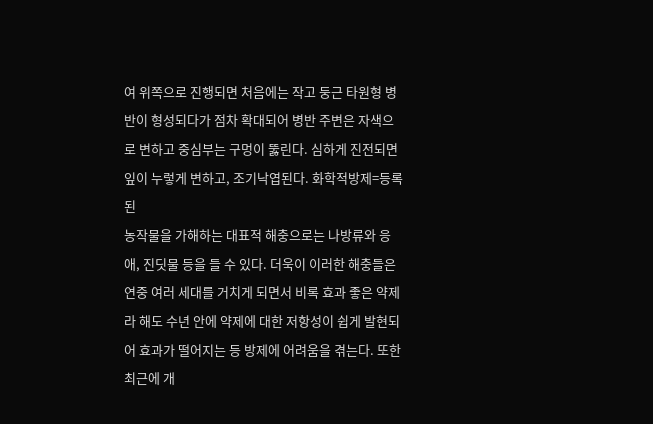여 위쪽으로 진행되면 처음에는 작고 둥근 타원형 병반이 형성되다가 점차 확대되어 병반 주변은 자색으로 변하고 중심부는 구멍이 뚫린다. 심하게 진전되면 잎이 누렇게 변하고, 조기낙엽된다. 화학적방제=등록된
농작물을 가해하는 대표적 해충으로는 나방류와 응애, 진딧물 등을 들 수 있다. 더욱이 이러한 해충들은 연중 여러 세대를 거치게 되면서 비록 효과 좋은 약제라 해도 수년 안에 약제에 대한 저항성이 쉽게 발현되어 효과가 떨어지는 등 방제에 어려움을 겪는다. 또한 최근에 개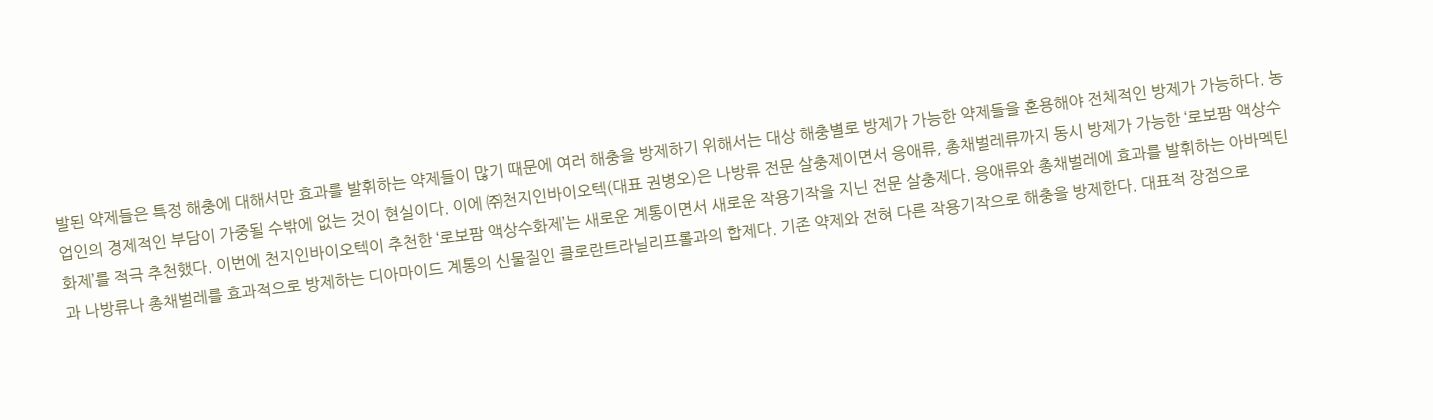발된 약제들은 특정 해충에 대해서만 효과를 발휘하는 약제들이 많기 때문에 여러 해충을 방제하기 위해서는 대상 해충별로 방제가 가능한 약제들을 혼용해야 전체적인 방제가 가능하다. 농업인의 경제적인 부담이 가중될 수밖에 없는 것이 현실이다. 이에 ㈜천지인바이오텍(대표 권병오)은 나방류 전문 살충제이면서 응애류, 총채벌레류까지 동시 방제가 가능한 ‘로보팜 액상수화제’를 적극 추천했다. 이번에 천지인바이오텍이 추천한 ‘로보팜 액상수화제’는 새로운 계통이면서 새로운 작용기작을 지닌 전문 살충제다. 응애류와 총채벌레에 효과를 발휘하는 아바멕틴과 나방류나 총채벌레를 효과적으로 방제하는 디아마이드 계통의 신물질인 클로란트라닐리프롤과의 합제다. 기존 약제와 전혀 다른 작용기작으로 해충을 방제한다. 대표적 장점으로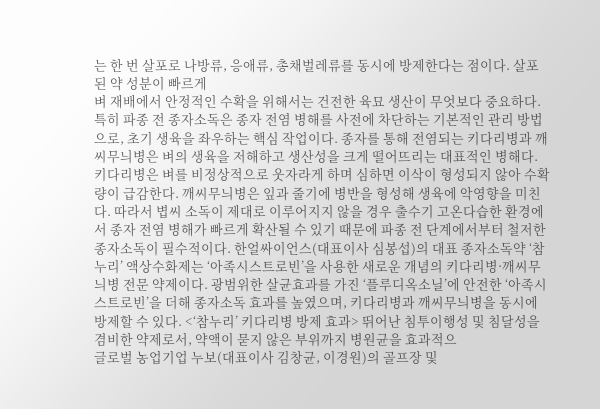는 한 번 살포로 나방류, 응애류, 총채벌레류를 동시에 방제한다는 점이다. 살포된 약 성분이 빠르게
벼 재배에서 안정적인 수확을 위해서는 건전한 육묘 생산이 무엇보다 중요하다. 특히 파종 전 종자소독은 종자 전염 병해를 사전에 차단하는 기본적인 관리 방법으로, 초기 생육을 좌우하는 핵심 작업이다. 종자를 통해 전염되는 키다리병과 깨씨무늬병은 벼의 생육을 저해하고 생산성을 크게 떨어뜨리는 대표적인 병해다. 키다리병은 벼를 비정상적으로 웃자라게 하며 심하면 이삭이 형성되지 않아 수확량이 급감한다. 깨씨무늬병은 잎과 줄기에 병반을 형성해 생육에 악영향을 미친다. 따라서 볍씨 소독이 제대로 이루어지지 않을 경우 출수기 고온다습한 환경에서 종자 전염 병해가 빠르게 확산될 수 있기 때문에 파종 전 단계에서부터 철저한 종자소독이 필수적이다. 한얼싸이언스(대표이사 심봉섭)의 대표 종자소독약 ‘참누리’ 액상수화제는 ‘아족시스트로빈’을 사용한 새로운 개념의 키다리병·깨씨무늬병 전문 약제이다. 광범위한 살균효과를 가진 ‘플루디옥소닐’에 안전한 ‘아족시스트로빈’을 더해 종자소독 효과를 높였으며, 키다리병과 깨씨무늬병을 동시에 방제할 수 있다. <‘참누리’ 키다리병 방제 효과> 뛰어난 침투이행성 및 침달성을 겸비한 약제로서, 약액이 묻지 않은 부위까지 병원균을 효과적으
글로벌 농업기업 누보(대표이사 김창균, 이경원)의 골프장 및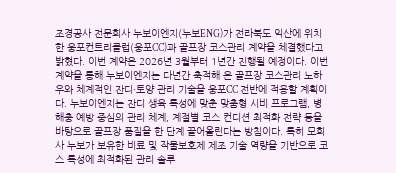조경공사 전문회사 누보이엔지(누보ENG)가 전라북도 익산에 위치한 웅포컨트리클럽(웅포CC)과 골프장 코스관리 계약을 체결했다고 밝혔다. 이번 계약은 2026년 3월부터 1년간 진행될 예정이다. 이번 계약을 통해 누보이엔지는 다년간 축적해 온 골프장 코스관리 노하우와 체계적인 잔디·토양 관리 기술을 웅포CC 전반에 적용할 계획이다. 누보이엔지는 잔디 생육 특성에 맞춘 맞춤형 시비 프로그램, 병해충 예방 중심의 관리 체계, 계절별 코스 컨디션 최적화 전략 등을 바탕으로 골프장 품질을 한 단계 끌어올린다는 방침이다. 특히 모회사 누보가 보유한 비료 및 작물보호제 제조 기술 역량을 기반으로 코스 특성에 최적화된 관리 솔루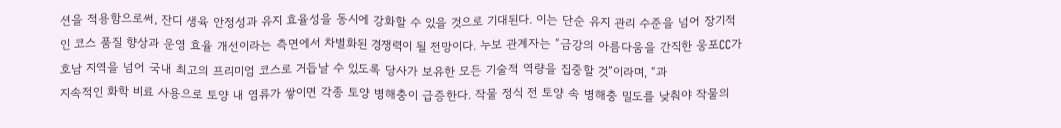션을 적용함으로써, 잔디 생육 안정성과 유지 효율성을 동시에 강화할 수 있을 것으로 기대된다. 이는 단순 유지 관리 수준을 넘어 장기적인 코스 품질 향상과 운영 효율 개선이라는 측면에서 차별화된 경쟁력이 될 전망이다. 누보 관계자는 “금강의 아름다움을 간직한 웅포CC가 호남 지역을 넘어 국내 최고의 프리미엄 코스로 거듭날 수 있도록 당사가 보유한 모든 기술적 역량을 집중할 것”이라며, “과
지속적인 화학 비료 사용으로 토양 내 염류가 쌓이면 각종 토양 병해충이 급증한다. 작물 정식 전 토양 속 병해충 밀도를 낮춰야 작물의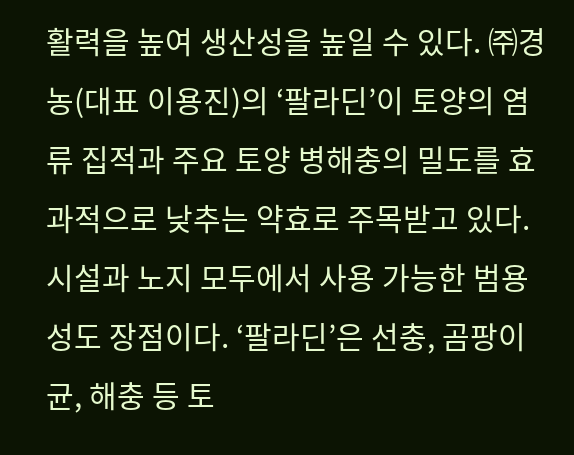활력을 높여 생산성을 높일 수 있다. ㈜경농(대표 이용진)의 ‘팔라딘’이 토양의 염류 집적과 주요 토양 병해충의 밀도를 효과적으로 낮추는 약효로 주목받고 있다. 시설과 노지 모두에서 사용 가능한 범용성도 장점이다. ‘팔라딘’은 선충, 곰팡이균, 해충 등 토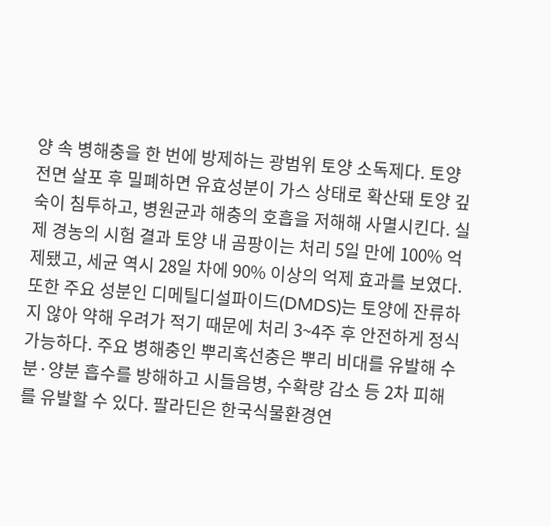양 속 병해충을 한 번에 방제하는 광범위 토양 소독제다. 토양 전면 살포 후 밀폐하면 유효성분이 가스 상태로 확산돼 토양 깊숙이 침투하고, 병원균과 해충의 호흡을 저해해 사멸시킨다. 실제 경농의 시험 결과 토양 내 곰팡이는 처리 5일 만에 100% 억제됐고, 세균 역시 28일 차에 90% 이상의 억제 효과를 보였다. 또한 주요 성분인 디메틸디설파이드(DMDS)는 토양에 잔류하지 않아 약해 우려가 적기 때문에 처리 3~4주 후 안전하게 정식 가능하다. 주요 병해충인 뿌리혹선충은 뿌리 비대를 유발해 수분·양분 흡수를 방해하고 시들음병, 수확량 감소 등 2차 피해를 유발할 수 있다. 팔라딘은 한국식물환경연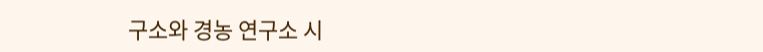구소와 경농 연구소 시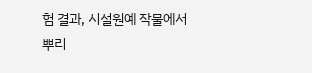험 결과, 시설원예 작물에서 뿌리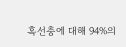혹선충에 대해 94%의